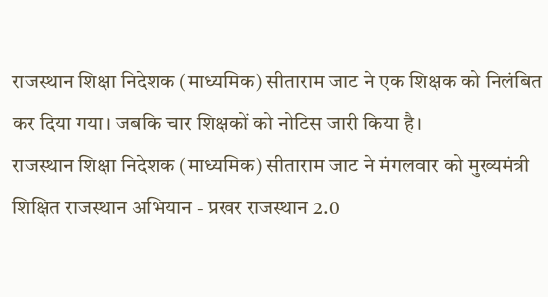राजस्थान शिक्षा निदेशक (माध्यमिक) सीताराम जाट ने एक शिक्षक को निलंबित कर दिया गया। जबकि चार शिक्षकों को नोटिस जारी किया है।
राजस्थान शिक्षा निदेशक (माध्यमिक) सीताराम जाट ने मंगलवार को मुख्यमंत्री शिक्षित राजस्थान अभियान - प्रखर राजस्थान 2.0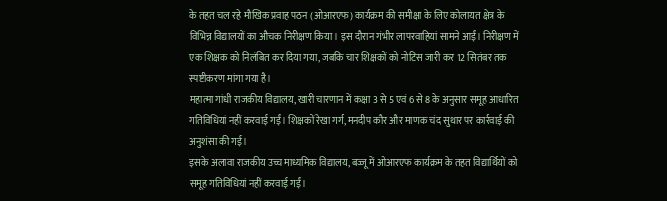के तहत चल रहे मौखिक प्रवाह पठन (ओआरएफ) कार्यक्रम की समीक्षा के लिए कोलायत क्षेत्र के विभिन्न विद्यालयों का औचक निरीक्षण किया। इस दौरान गंभीर लापरवाहियां सामने आईं। निरीक्षण में एक शिक्षक को निलंबित कर दिया गया, जबकि चार शिक्षकों को नोटिस जारी कर 12 सितंबर तक स्पष्टीकरण मांगा गया है।
महात्मा गांधी राजकीय विद्यालय, खारी चारणान में कक्षा 3 से 5 एवं 6 से 8 के अनुसार समूह आधारित गतिविधियां नहीं करवाई गईं। शिक्षकों रेखा गर्ग, मनदीप कौर और माणक चंद सुथार पर कार्रवाई की अनुशंसा की गई।
इसके अलावा राजकीय उच्च माध्यमिक विद्यालय, बज्जू में ओआरएफ कार्यक्रम के तहत विद्यार्थियों को समूह गतिविधियां नहीं करवाई गईं।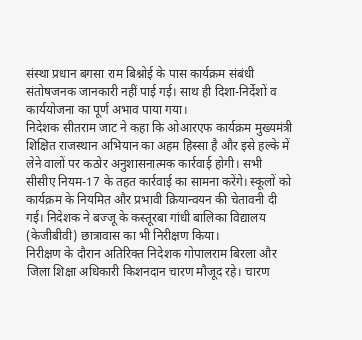संस्था प्रधान बगसा राम बिश्नोई के पास कार्यक्रम संबंधी संतोषजनक जानकारी नहीं पाई गई। साथ ही दिशा-निर्देशों व कार्ययोजना का पूर्ण अभाव पाया गया।
निदेशक सीतराम जाट ने कहा कि ओआरएफ कार्यक्रम मुख्यमंत्री शिक्षित राजस्थान अभियान का अहम हिस्सा है और इसे हल्के में लेने वालों पर कठोर अनुशासनात्मक कार्रवाई होगी। सभी सीसीए नियम-17 के तहत कार्रवाई का सामना करेंगे। स्कूलों को कार्यक्रम के नियमित और प्रभावी क्रियान्वयन की चेतावनी दी गई। निदेशक ने बज्जू के कस्तूरबा गांधी बालिका विद्यालय (केजीबीवी) छात्रावास का भी निरीक्षण किया।
निरीक्षण के दौरान अतिरिक्त निदेशक गोपालराम बिरला और जिला शिक्षा अधिकारी किशनदान चारण मौजूद रहे। चारण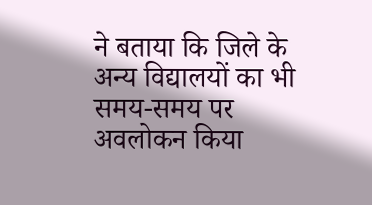ने बताया कि जिले के अन्य विद्यालयों का भी समय-समय पर अवलोकन किया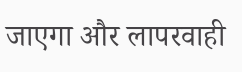जाएगा और लापरवाही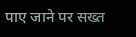पाए जाने पर सख्त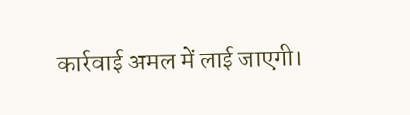कार्रवाई अमल में लाई जाएगी।